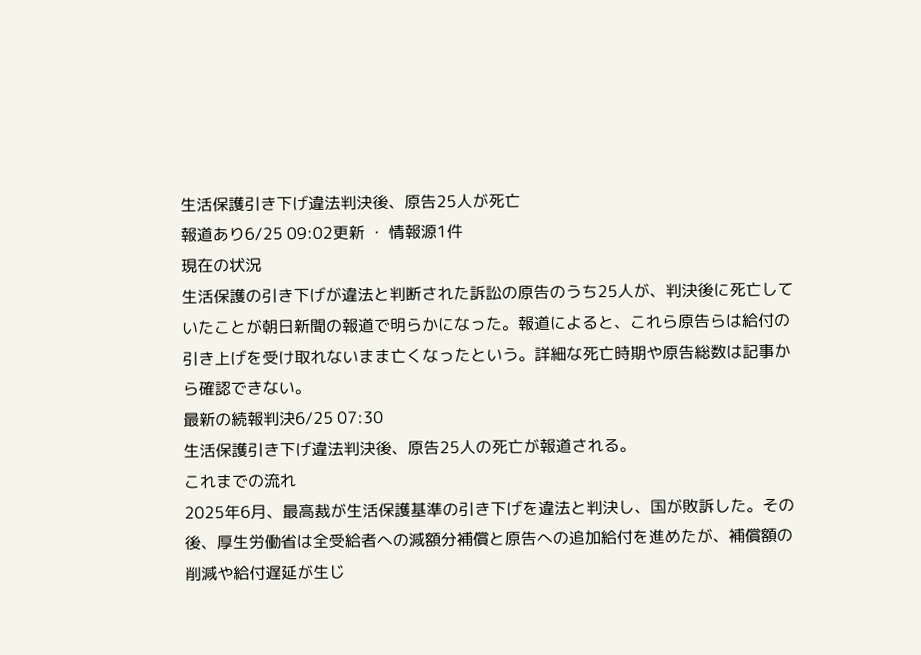生活保護引き下げ違法判決後、原告25人が死亡
報道あり6/25 09:02更新 ・ 情報源1件
現在の状況
生活保護の引き下げが違法と判断された訴訟の原告のうち25人が、判決後に死亡していたことが朝日新聞の報道で明らかになった。報道によると、これら原告らは給付の引き上げを受け取れないまま亡くなったという。詳細な死亡時期や原告総数は記事から確認できない。
最新の続報判決6/25 07:30
生活保護引き下げ違法判決後、原告25人の死亡が報道される。
これまでの流れ
2025年6月、最高裁が生活保護基準の引き下げを違法と判決し、国が敗訴した。その後、厚生労働省は全受給者への減額分補償と原告への追加給付を進めたが、補償額の削減や給付遅延が生じ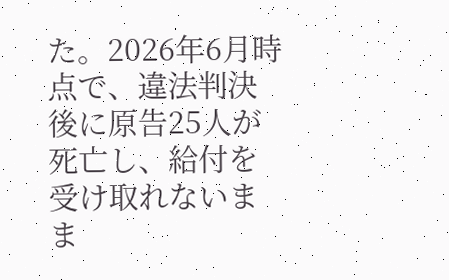た。2026年6月時点で、違法判決後に原告25人が死亡し、給付を受け取れないまま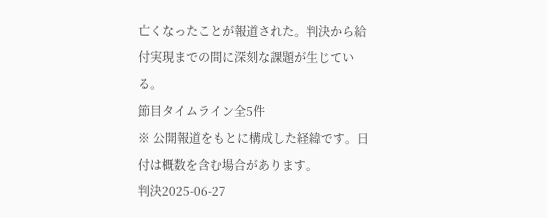亡くなったことが報道された。判決から給付実現までの間に深刻な課題が生じている。
節目タイムライン全5件
※ 公開報道をもとに構成した経緯です。日付は概数を含む場合があります。
判決2025-06-27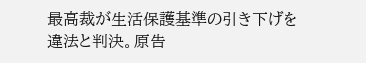最高裁が生活保護基準の引き下げを違法と判決。原告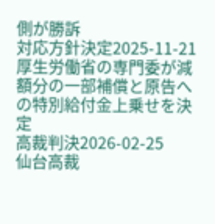側が勝訴
対応方針決定2025-11-21
厚生労働省の専門委が減額分の一部補償と原告への特別給付金上乗せを決定
高裁判決2026-02-25
仙台高裁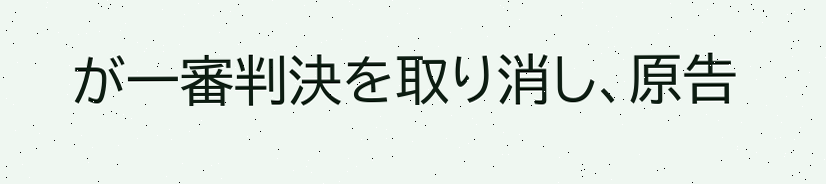が一審判決を取り消し、原告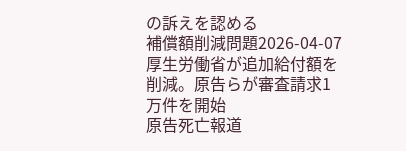の訴えを認める
補償額削減問題2026-04-07
厚生労働省が追加給付額を削減。原告らが審査請求1万件を開始
原告死亡報道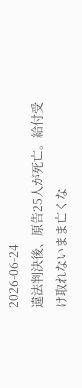2026-06-24
違法判決後、原告25人が死亡。給付受け取れないまま亡くな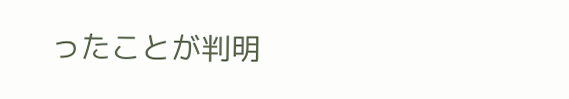ったことが判明